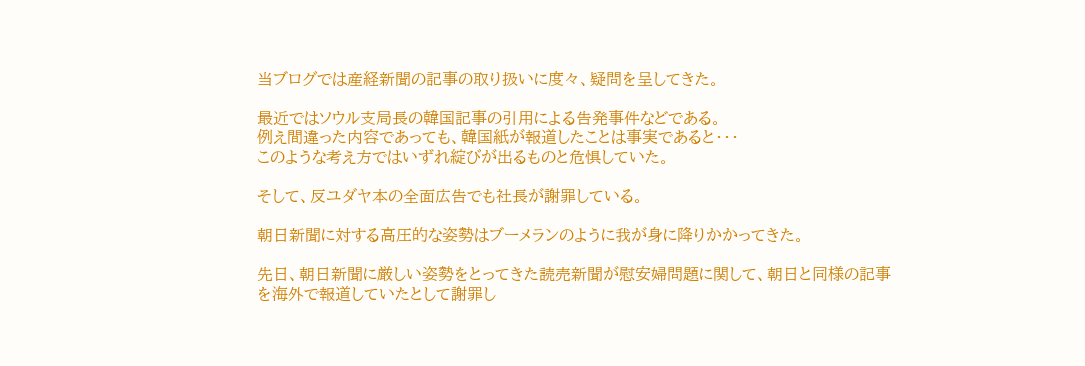当ブログでは産経新聞の記事の取り扱いに度々、疑問を呈してきた。

最近ではソウル支局長の韓国記事の引用による告発事件などである。
例え間違った内容であっても、韓国紙が報道したことは事実であると・・・
このような考え方ではいずれ綻びが出るものと危惧していた。

そして、反ユダヤ本の全面広告でも社長が謝罪している。

朝日新聞に対する高圧的な姿勢はブーメランのように我が身に降りかかってきた。

先日、朝日新聞に厳しい姿勢をとってきた読売新聞が慰安婦問題に関して、朝日と同様の記事を海外で報道していたとして謝罪し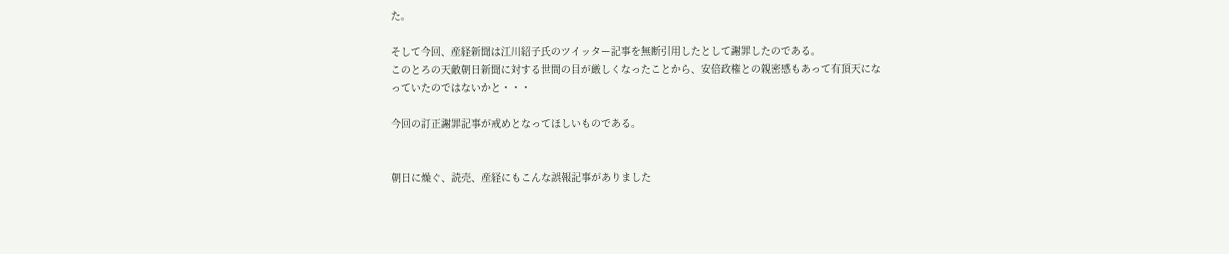た。

そして今回、産経新聞は江川紹子氏のツイッター記事を無断引用したとして謝罪したのである。
このとろの天敵朝日新聞に対する世間の目が厳しくなったことから、安倍政権との親密感もあって有頂天になっていたのではないかと・・・

今回の訂正謝罪記事が戒めとなってほしいものである。


朝日に燥ぐ、読売、産経にもこんな誤報記事がありました